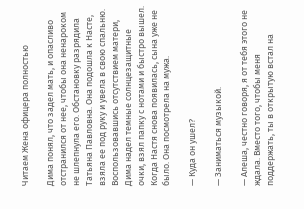Читаем Жена офицера полностью

Дима понял, что задел мать, и опасливо отстранился от нее, чтобы она ненароком не шлепнула его. Обстановку разрядила Татьяна Павловна. Она подошла к Насте, взяла ее под руку и увела в свою спальню. Воспользовавшись отсутствием матери, Дима надел темные солнцезащитные очки, взял папку с нотами и быстро вышел. Когда Настя снова появилась, сына уже не было. Она посмотрела на мужа.

— Куда он ушел?

— Заниматься музыкой.

— Алеша, честно говоря, я от тебя этого не ждала. Вместо того, чтобы меня поддержать, ты в открытую встал на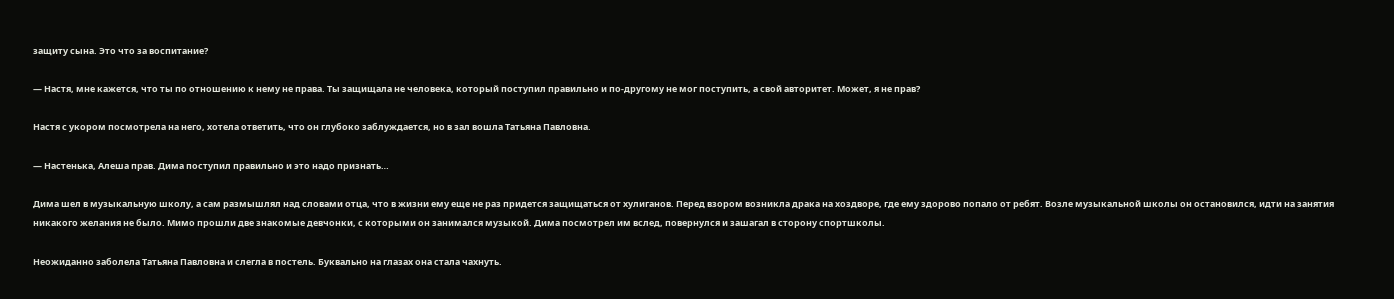защиту сына. Это что за воспитание?

— Настя, мне кажется, что ты по отношению к нему не права. Ты защищала не человека, который поступил правильно и по-другому не мог поступить, а свой авторитет. Может, я не прав?

Настя с укором посмотрела на него, хотела ответить, что он глубоко заблуждается, но в зал вошла Татьяна Павловна.

— Настенька, Алеша прав. Дима поступил правильно и это надо признать…

Дима шел в музыкальную школу, а сам размышлял над словами отца, что в жизни ему еще не раз придется защищаться от хулиганов. Перед взором возникла драка на хоздворе, где ему здорово попало от ребят. Возле музыкальной школы он остановился, идти на занятия никакого желания не было. Мимо прошли две знакомые девчонки, с которыми он занимался музыкой. Дима посмотрел им вслед, повернулся и зашагал в сторону спортшколы.

Неожиданно заболела Татьяна Павловна и слегла в постель. Буквально на глазах она стала чахнуть.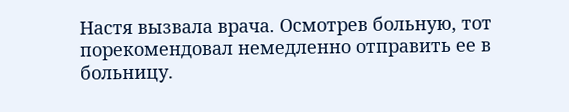Настя вызвала врача. Осмотрев больную, тот порекомендовал немедленно отправить ее в больницу.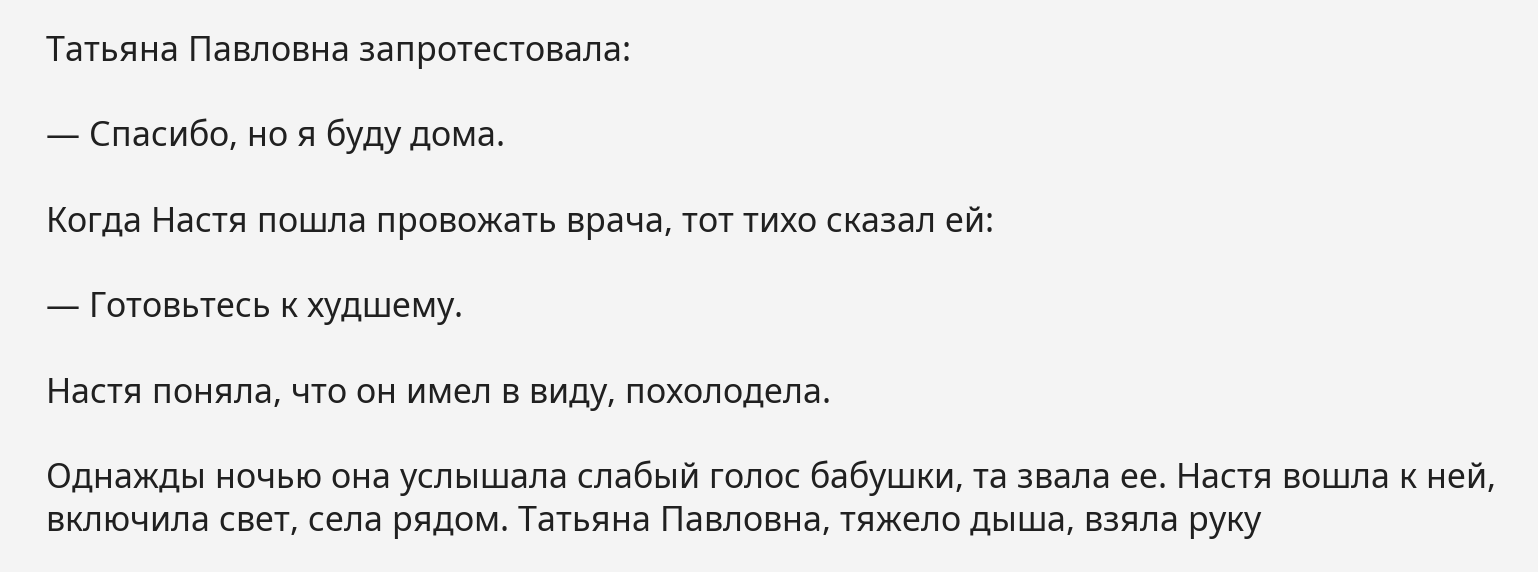Татьяна Павловна запротестовала:

— Спасибо, но я буду дома.

Когда Настя пошла провожать врача, тот тихо сказал ей:

— Готовьтесь к худшему.

Настя поняла, что он имел в виду, похолодела.

Однажды ночью она услышала слабый голос бабушки, та звала ее. Настя вошла к ней, включила свет, села рядом. Татьяна Павловна, тяжело дыша, взяла руку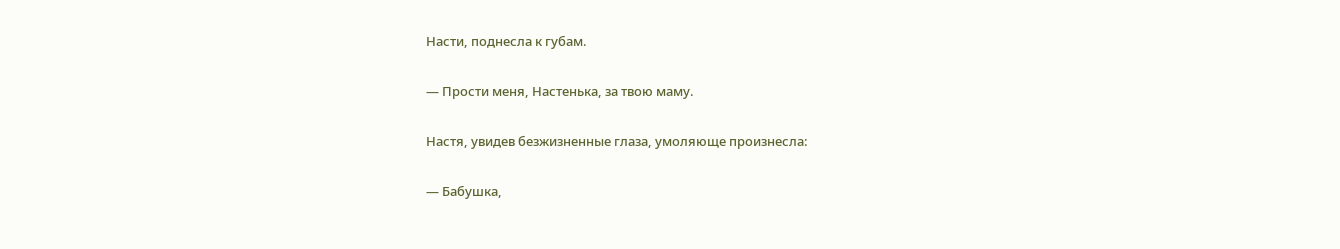Насти, поднесла к губам.

— Прости меня, Настенька, за твою маму.

Настя, увидев безжизненные глаза, умоляюще произнесла:

— Бабушка,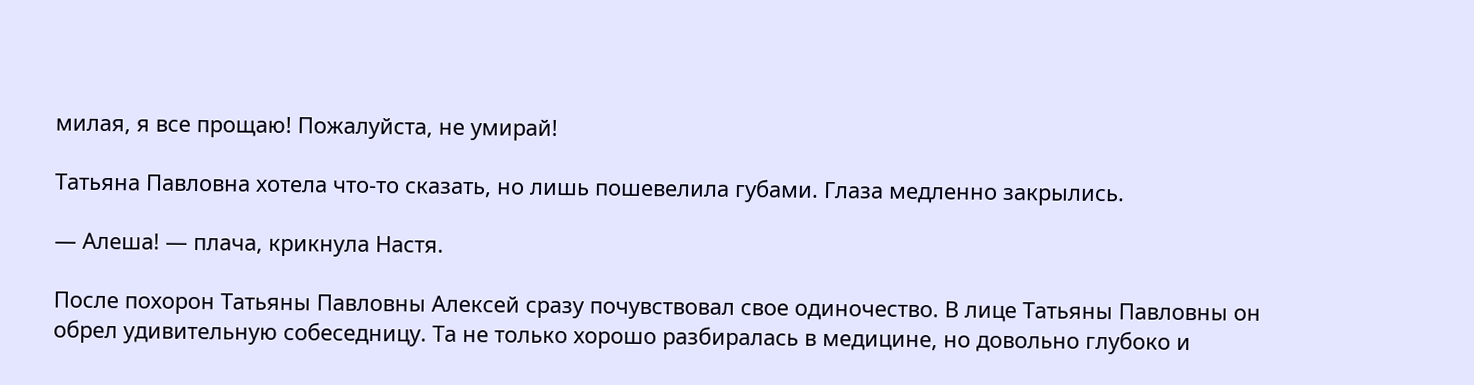милая, я все прощаю! Пожалуйста, не умирай!

Татьяна Павловна хотела что-то сказать, но лишь пошевелила губами. Глаза медленно закрылись.

— Алеша! — плача, крикнула Настя.

После похорон Татьяны Павловны Алексей сразу почувствовал свое одиночество. В лице Татьяны Павловны он обрел удивительную собеседницу. Та не только хорошо разбиралась в медицине, но довольно глубоко и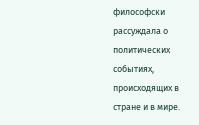философски рассуждала о политических событиях, происходящих в стране и в мире.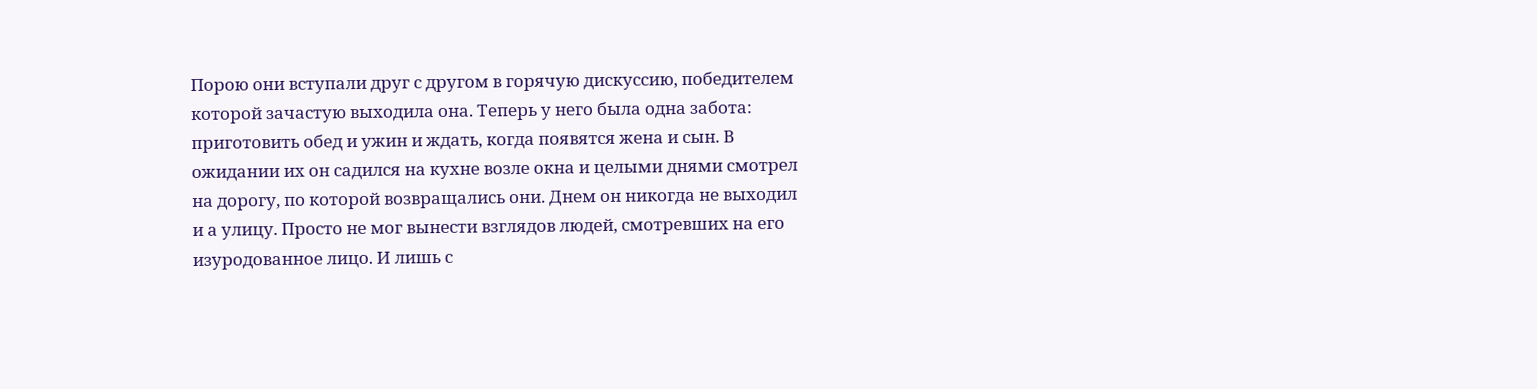Порою они вступали друг с другом в горячую дискуссию, победителем которой зачастую выходила она. Теперь у него была одна забота: приготовить обед и ужин и ждать, когда появятся жена и сын. В ожидании их он садился на кухне возле окна и целыми днями смотрел на дорогу, по которой возвращались они. Днем он никогда не выходил и а улицу. Просто не мог вынести взглядов людей, смотревших на его изуродованное лицо. И лишь с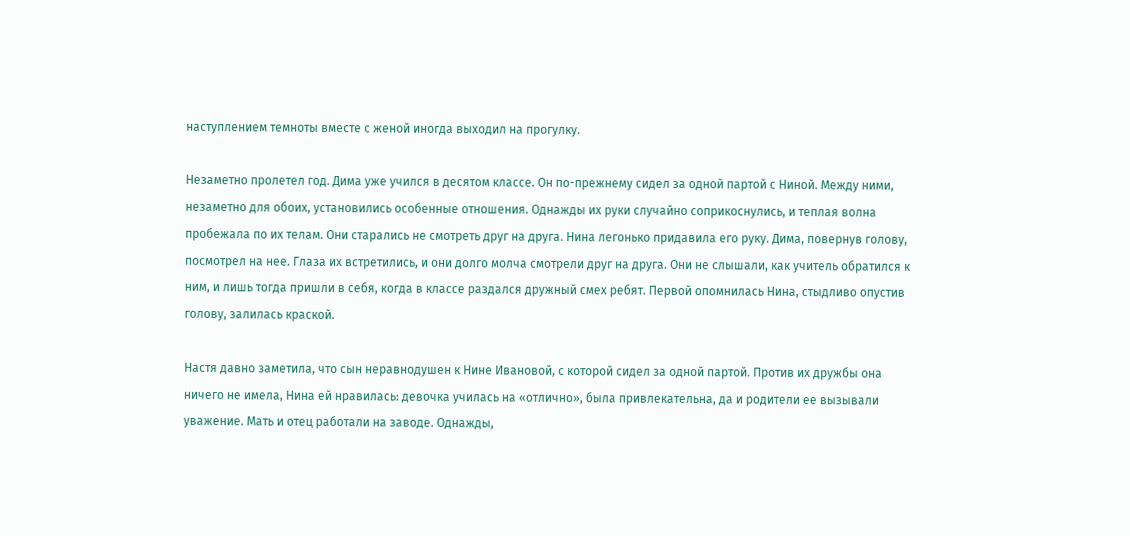наступлением темноты вместе с женой иногда выходил на прогулку.

Незаметно пролетел год. Дима уже учился в десятом классе. Он по-прежнему сидел за одной партой с Ниной. Между ними, незаметно для обоих, установились особенные отношения. Однажды их руки случайно соприкоснулись, и теплая волна пробежала по их телам. Они старались не смотреть друг на друга. Нина легонько придавила его руку. Дима, повернув голову, посмотрел на нее. Глаза их встретились, и они долго молча смотрели друг на друга. Они не слышали, как учитель обратился к ним, и лишь тогда пришли в себя, когда в классе раздался дружный смех ребят. Первой опомнилась Нина, стыдливо опустив голову, залилась краской.

Настя давно заметила, что сын неравнодушен к Нине Ивановой, с которой сидел за одной партой. Против их дружбы она ничего не имела, Нина ей нравилась: девочка училась на «отлично», была привлекательна, да и родители ее вызывали уважение. Мать и отец работали на заводе. Однажды,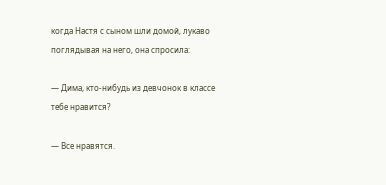когда Настя с сыном шли домой, лукаво поглядывая на него, она спросила:

— Дима, кто-нибудь из девчонок в классе тебе нравится?

— Все нравятся.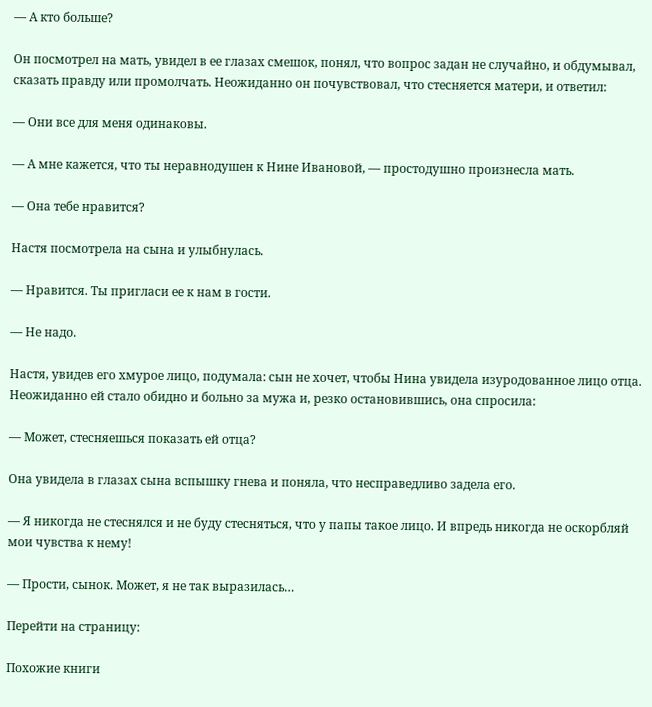— А кто больше?

Он посмотрел на мать, увидел в ее глазах смешок, понял, что вопрос задан не случайно, и обдумывал, сказать правду или промолчать. Неожиданно он почувствовал, что стесняется матери, и ответил:

— Они все для меня одинаковы.

— А мне кажется, что ты неравнодушен к Нине Ивановой, — простодушно произнесла мать.

— Она тебе нравится?

Настя посмотрела на сына и улыбнулась.

— Нравится. Ты пригласи ее к нам в гости.

— Не надо.

Настя, увидев его хмурое лицо, подумала: сын не хочет, чтобы Нина увидела изуродованное лицо отца. Неожиданно ей стало обидно и больно за мужа и, резко остановившись, она спросила:

— Может, стесняешься показать ей отца?

Она увидела в глазах сына вспышку гнева и поняла, что несправедливо задела его.

— Я никогда не стеснялся и не буду стесняться, что у папы такое лицо. И впредь никогда не оскорбляй мои чувства к нему!

— Прости, сынок. Может, я не так выразилась…

Перейти на страницу:

Похожие книги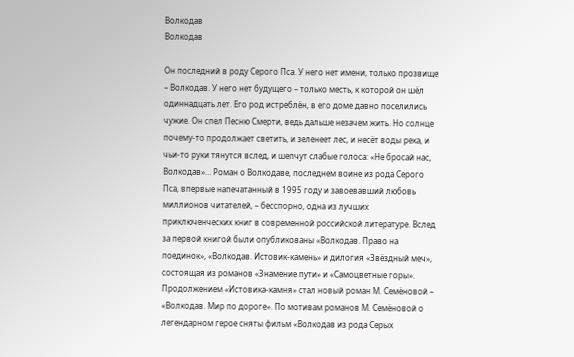Волкодав
Волкодав

Он последний в роду Серого Пса. У него нет имени, только прозвище – Волкодав. У него нет будущего – только месть, к которой он шёл одиннадцать лет. Его род истреблён, в его доме давно поселились чужие. Он спел Песню Смерти, ведь дальше незачем жить. Но солнце почему-то продолжает светить, и зеленеет лес, и несёт воды река, и чьи-то руки тянутся вслед, и шепчут слабые голоса: «Не бросай нас, Волкодав»… Роман о Волкодаве, последнем воине из рода Серого Пса, впервые напечатанный в 1995 году и завоевавший любовь миллионов читателей, – бесспорно, одна из лучших приключенческих книг в современной российской литературе. Вслед за первой книгой были опубликованы «Волкодав. Право на поединок», «Волкодав. Истовик-камень» и дилогия «Звёздный меч», состоящая из романов «Знамение пути» и «Самоцветные горы». Продолжением «Истовика-камня» стал новый роман М. Семёновой – «Волкодав. Мир по дороге». По мотивам романов М. Семёновой о легендарном герое сняты фильм «Волкодав из рода Серых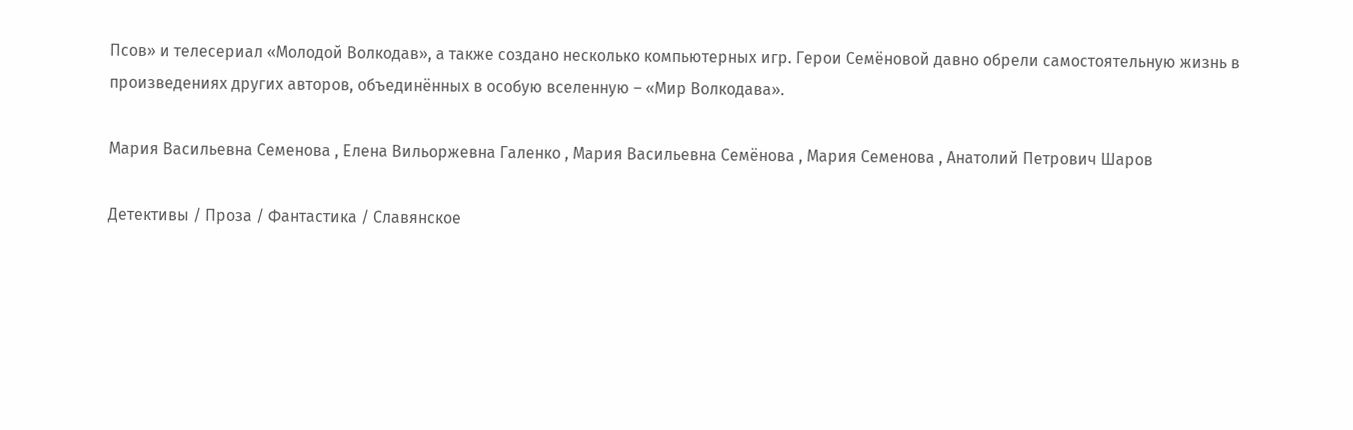Псов» и телесериал «Молодой Волкодав», а также создано несколько компьютерных игр. Герои Семёновой давно обрели самостоятельную жизнь в произведениях других авторов, объединённых в особую вселенную – «Мир Волкодава».

Мария Васильевна Семенова , Елена Вильоржевна Галенко , Мария Васильевна Семёнова , Мария Семенова , Анатолий Петрович Шаров

Детективы / Проза / Фантастика / Славянское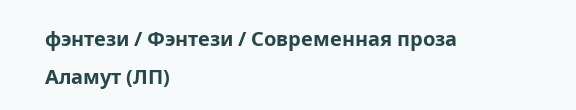фэнтези / Фэнтези / Современная проза
Аламут (ЛП)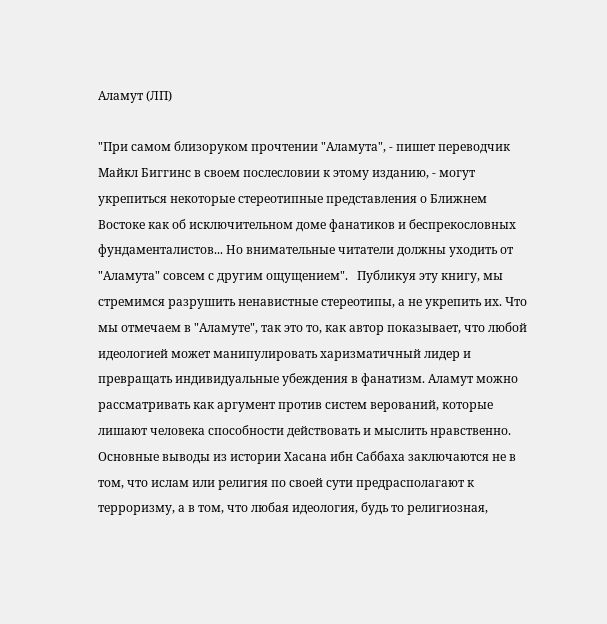Аламут (ЛП)

"При самом близоруком прочтении "Аламута", - пишет переводчик Майкл Биггинс в своем послесловии к этому изданию, - могут укрепиться некоторые стереотипные представления о Ближнем Востоке как об исключительном доме фанатиков и беспрекословных фундаменталистов... Но внимательные читатели должны уходить от "Аламута" совсем с другим ощущением".   Публикуя эту книгу, мы стремимся разрушить ненавистные стереотипы, а не укрепить их. Что мы отмечаем в "Аламуте", так это то, как автор показывает, что любой идеологией может манипулировать харизматичный лидер и превращать индивидуальные убеждения в фанатизм. Аламут можно рассматривать как аргумент против систем верований, которые лишают человека способности действовать и мыслить нравственно. Основные выводы из истории Хасана ибн Саббаха заключаются не в том, что ислам или религия по своей сути предрасполагают к терроризму, а в том, что любая идеология, будь то религиозная,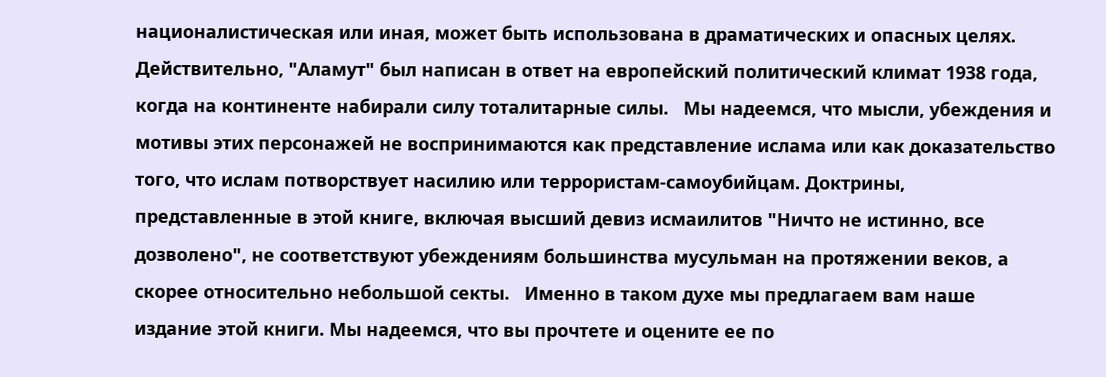националистическая или иная, может быть использована в драматических и опасных целях. Действительно, "Аламут" был написан в ответ на европейский политический климат 1938 года, когда на континенте набирали силу тоталитарные силы.   Мы надеемся, что мысли, убеждения и мотивы этих персонажей не воспринимаются как представление ислама или как доказательство того, что ислам потворствует насилию или террористам-самоубийцам. Доктрины, представленные в этой книге, включая высший девиз исмаилитов "Ничто не истинно, все дозволено", не соответствуют убеждениям большинства мусульман на протяжении веков, а скорее относительно небольшой секты.   Именно в таком духе мы предлагаем вам наше издание этой книги. Мы надеемся, что вы прочтете и оцените ее по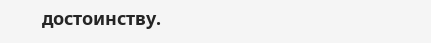достоинству.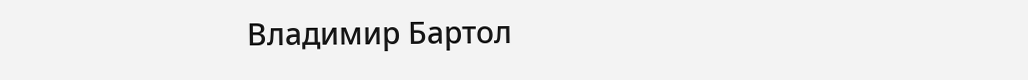Владимир Бартол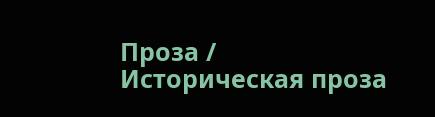Проза / Историческая проза